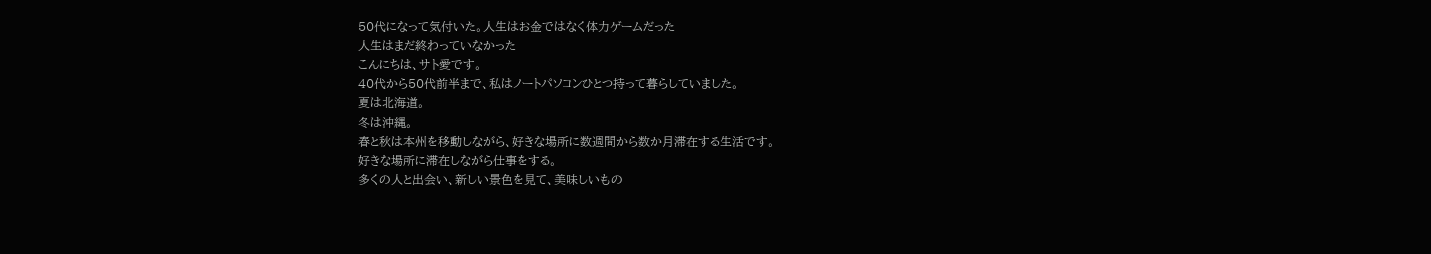50代になって気付いた。人生はお金ではなく体力ゲームだった
人生はまだ終わっていなかった
こんにちは、サト愛です。
40代から50代前半まで、私はノートパソコンひとつ持って暮らしていました。
夏は北海道。
冬は沖縄。
春と秋は本州を移動しながら、好きな場所に数週間から数か月滞在する生活です。
好きな場所に滞在しながら仕事をする。
多くの人と出会い、新しい景色を見て、美味しいもの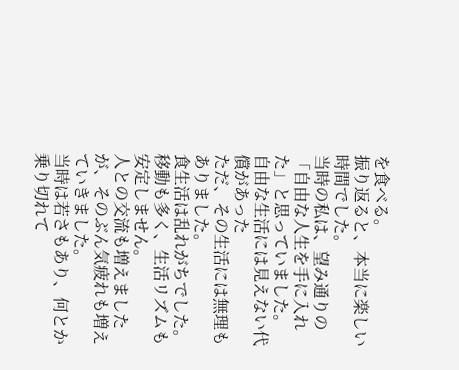を食べる。
振り返ると、本当に楽しい時間でした。
当時の私は、望み通りの「自由な人生を手に入れた」と思っていました。
自由な生活には見えない代償があった
ただ、その生活には無理もありました。
食生活は乱れがちでした。
移動も多く、生活リズムも安定しません。
人との交流も増えましたが、そのぶん気疲れも増えていきました。
当時は若さもあり、何とか乗り切れて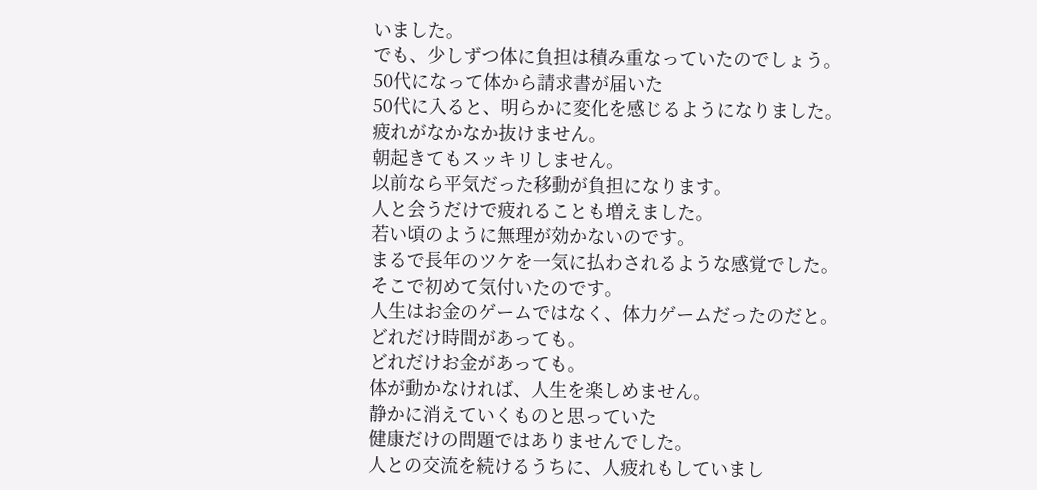いました。
でも、少しずつ体に負担は積み重なっていたのでしょう。
50代になって体から請求書が届いた
50代に入ると、明らかに変化を感じるようになりました。
疲れがなかなか抜けません。
朝起きてもスッキリしません。
以前なら平気だった移動が負担になります。
人と会うだけで疲れることも増えました。
若い頃のように無理が効かないのです。
まるで長年のツケを一気に払わされるような感覚でした。
そこで初めて気付いたのです。
人生はお金のゲームではなく、体力ゲームだったのだと。
どれだけ時間があっても。
どれだけお金があっても。
体が動かなければ、人生を楽しめません。
静かに消えていくものと思っていた
健康だけの問題ではありませんでした。
人との交流を続けるうちに、人疲れもしていまし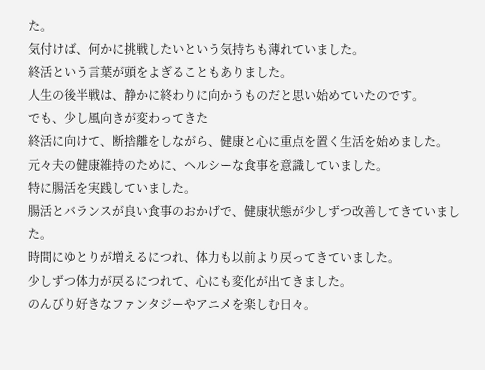た。
気付けば、何かに挑戦したいという気持ちも薄れていました。
終活という言葉が頭をよぎることもありました。
人生の後半戦は、静かに終わりに向かうものだと思い始めていたのです。
でも、少し風向きが変わってきた
終活に向けて、断捨離をしながら、健康と心に重点を置く生活を始めました。
元々夫の健康維持のために、ヘルシーな食事を意識していました。
特に腸活を実践していました。
腸活とバランスが良い食事のおかげで、健康状態が少しずつ改善してきていました。
時間にゆとりが増えるにつれ、体力も以前より戻ってきていました。
少しずつ体力が戻るにつれて、心にも変化が出てきました。
のんびり好きなファンタジーやアニメを楽しむ日々。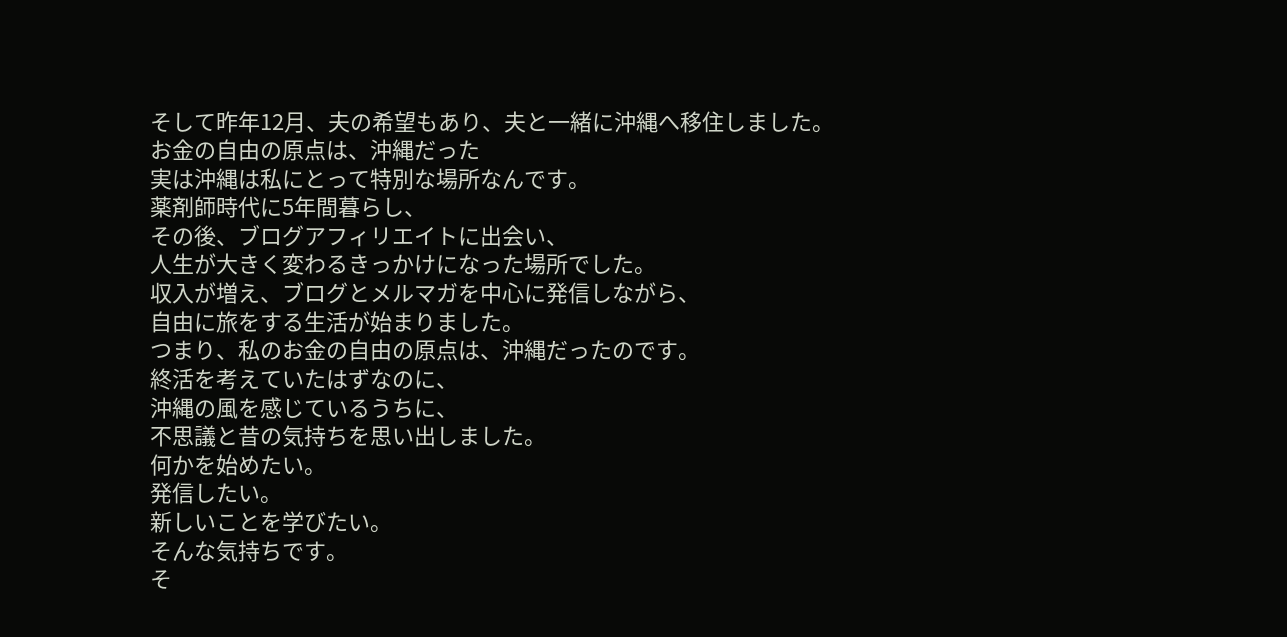そして昨年12月、夫の希望もあり、夫と一緒に沖縄へ移住しました。
お金の自由の原点は、沖縄だった
実は沖縄は私にとって特別な場所なんです。
薬剤師時代に5年間暮らし、
その後、ブログアフィリエイトに出会い、
人生が大きく変わるきっかけになった場所でした。
収入が増え、ブログとメルマガを中心に発信しながら、
自由に旅をする生活が始まりました。
つまり、私のお金の自由の原点は、沖縄だったのです。
終活を考えていたはずなのに、
沖縄の風を感じているうちに、
不思議と昔の気持ちを思い出しました。
何かを始めたい。
発信したい。
新しいことを学びたい。
そんな気持ちです。
そ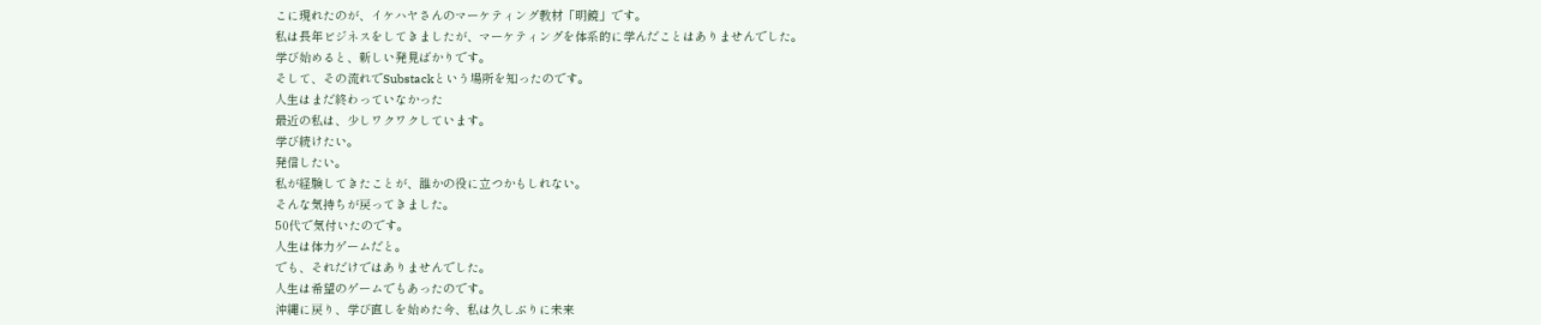こに現れたのが、イケハヤさんのマーケティング教材「明鏡」です。
私は長年ビジネスをしてきましたが、マーケティングを体系的に学んだことはありませんでした。
学び始めると、新しい発見ばかりです。
そして、その流れでSubstackという場所を知ったのです。
人生はまだ終わっていなかった
最近の私は、少しワクワクしています。
学び続けたい。
発信したい。
私が経験してきたことが、誰かの役に立つかもしれない。
そんな気持ちが戻ってきました。
50代で気付いたのです。
人生は体力ゲームだと。
でも、それだけではありませんでした。
人生は希望のゲームでもあったのです。
沖縄に戻り、学び直しを始めた今、私は久しぶりに未来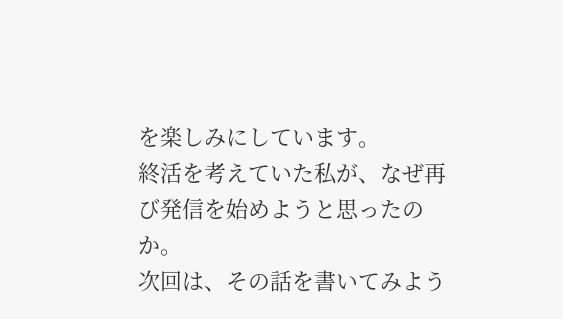を楽しみにしています。
終活を考えていた私が、なぜ再び発信を始めようと思ったのか。
次回は、その話を書いてみよう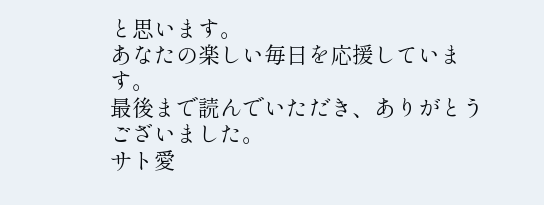と思います。
あなたの楽しい毎日を応援しています。
最後まで読んでいただき、ありがとうございました。
サト愛